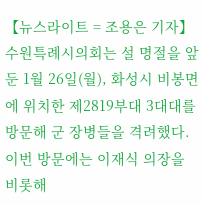【뉴스라이트 = 조용은 기자】 수원특례시의회는 설 명절을 앞둔 1월 26일(월), 화성시 비봉면에 위치한 제2819부대 3대대를 방문해 군 장병들을 격려했다. 이번 방문에는 이재식 의장을 비롯해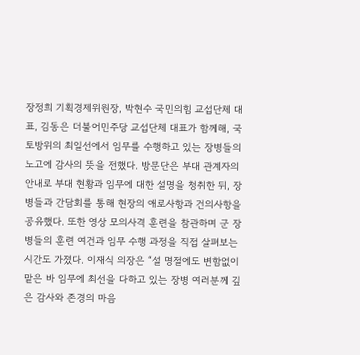장정희 기획경제위원장, 박현수 국민의힘 교섭단체 대표, 김동은 더불어민주당 교섭단체 대표가 함께해, 국토방위의 최일선에서 임무를 수행하고 있는 장병들의 노고에 감사의 뜻을 전했다. 방문단은 부대 관계자의 안내로 부대 현황과 임무에 대한 설명을 청취한 뒤, 장병들과 간담회를 통해 현장의 애로사항과 건의사항을 공유했다. 또한 영상 모의사격 훈련을 참관하며 군 장병들의 훈련 여건과 임무 수행 과정을 직접 살펴보는 시간도 가졌다. 이재식 의장은 “설 명절에도 변함없이 맡은 바 임무에 최선을 다하고 있는 장병 여러분께 깊은 감사와 존경의 마음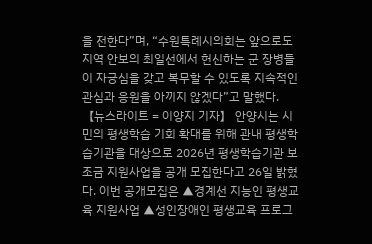을 전한다”며, “수원특례시의회는 앞으로도 지역 안보의 최일선에서 헌신하는 군 장병들이 자긍심을 갖고 복무할 수 있도록 지속적인 관심과 응원을 아끼지 않겠다”고 말했다.
【뉴스라이트 = 이양지 기자】 안양시는 시민의 평생학습 기회 확대를 위해 관내 평생학습기관을 대상으로 2026년 평생학습기관 보조금 지원사업을 공개 모집한다고 26일 밝혔다. 이번 공개모집은 ▲경계선 지능인 평생교육 지원사업 ▲성인장애인 평생교육 프로그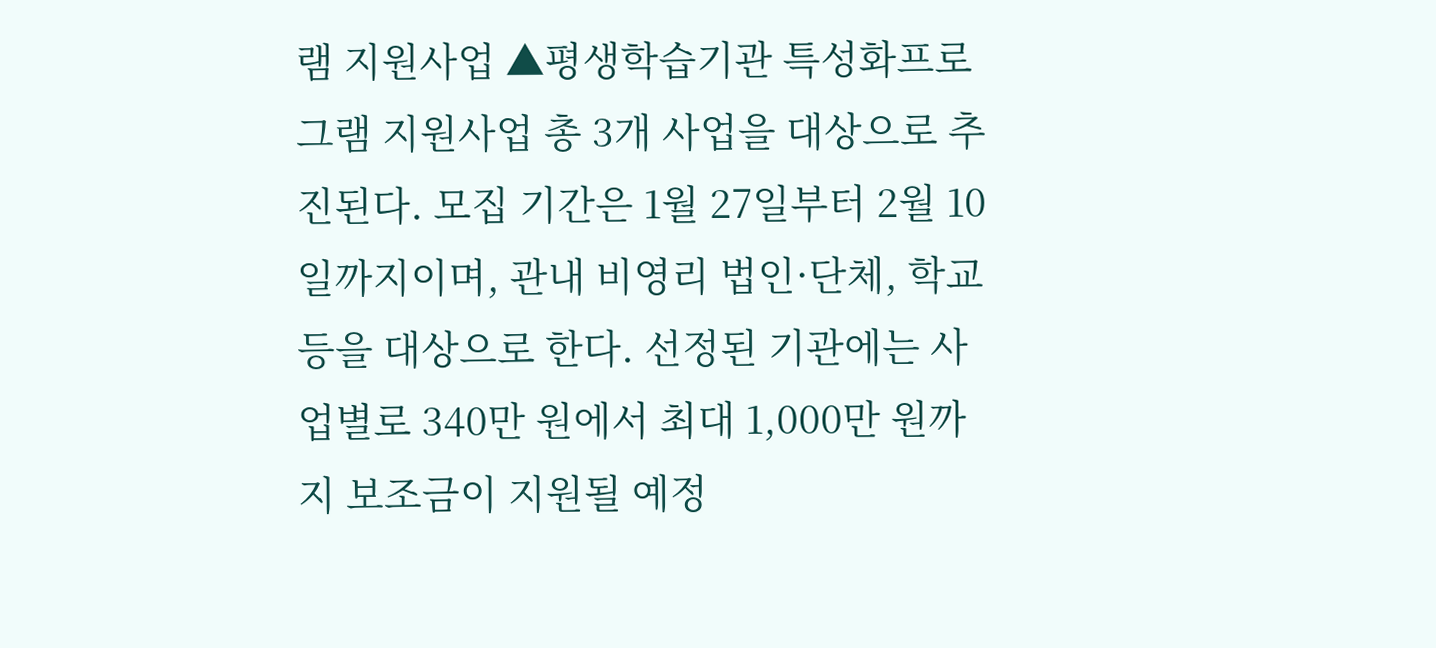램 지원사업 ▲평생학습기관 특성화프로그램 지원사업 총 3개 사업을 대상으로 추진된다. 모집 기간은 1월 27일부터 2월 10일까지이며, 관내 비영리 법인·단체, 학교 등을 대상으로 한다. 선정된 기관에는 사업별로 340만 원에서 최대 1,000만 원까지 보조금이 지원될 예정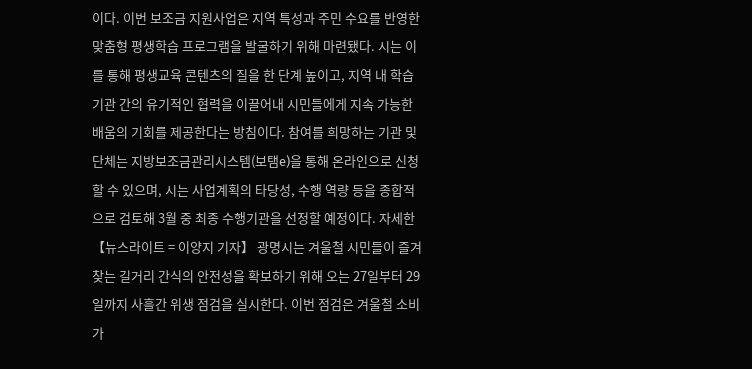이다. 이번 보조금 지원사업은 지역 특성과 주민 수요를 반영한 맞춤형 평생학습 프로그램을 발굴하기 위해 마련됐다. 시는 이를 통해 평생교육 콘텐츠의 질을 한 단계 높이고, 지역 내 학습 기관 간의 유기적인 협력을 이끌어내 시민들에게 지속 가능한 배움의 기회를 제공한다는 방침이다. 참여를 희망하는 기관 및 단체는 지방보조금관리시스템(보탬e)을 통해 온라인으로 신청할 수 있으며, 시는 사업계획의 타당성, 수행 역량 등을 종합적으로 검토해 3월 중 최종 수행기관을 선정할 예정이다. 자세한
【뉴스라이트 = 이양지 기자】 광명시는 겨울철 시민들이 즐겨 찾는 길거리 간식의 안전성을 확보하기 위해 오는 27일부터 29일까지 사흘간 위생 점검을 실시한다. 이번 점검은 겨울철 소비가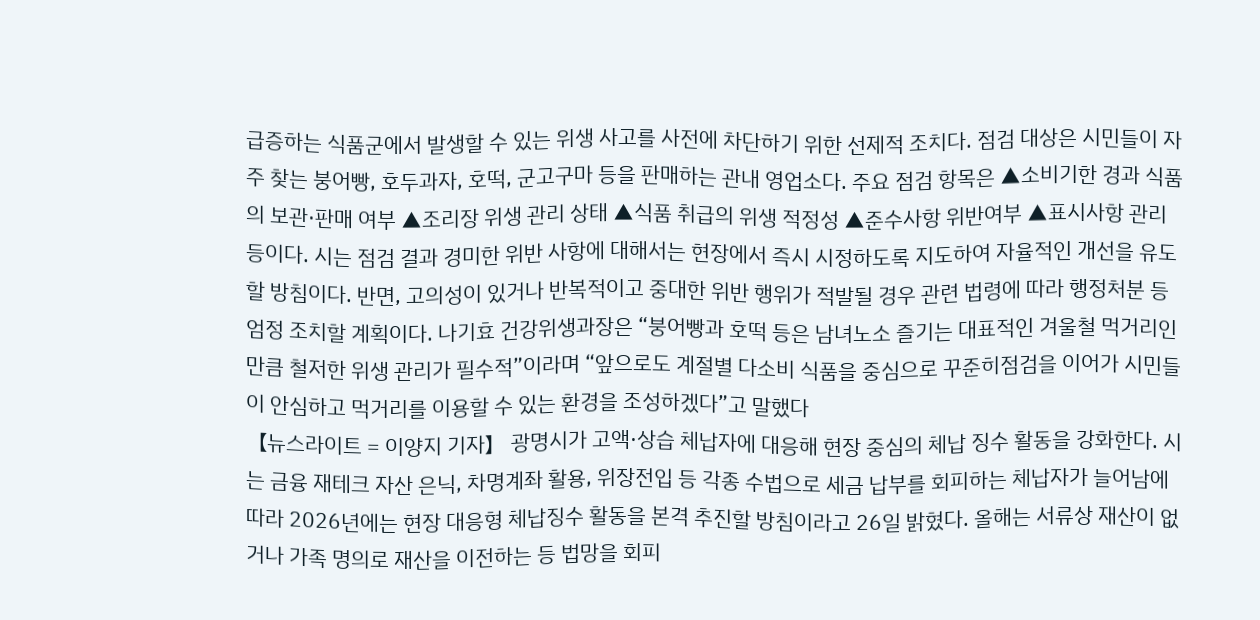급증하는 식품군에서 발생할 수 있는 위생 사고를 사전에 차단하기 위한 선제적 조치다. 점검 대상은 시민들이 자주 찾는 붕어빵, 호두과자, 호떡, 군고구마 등을 판매하는 관내 영업소다. 주요 점검 항목은 ▲소비기한 경과 식품의 보관·판매 여부 ▲조리장 위생 관리 상태 ▲식품 취급의 위생 적정성 ▲준수사항 위반여부 ▲표시사항 관리 등이다. 시는 점검 결과 경미한 위반 사항에 대해서는 현장에서 즉시 시정하도록 지도하여 자율적인 개선을 유도할 방침이다. 반면, 고의성이 있거나 반복적이고 중대한 위반 행위가 적발될 경우 관련 법령에 따라 행정처분 등 엄정 조치할 계획이다. 나기효 건강위생과장은 “붕어빵과 호떡 등은 남녀노소 즐기는 대표적인 겨울철 먹거리인 만큼 철저한 위생 관리가 필수적”이라며 “앞으로도 계절별 다소비 식품을 중심으로 꾸준히점검을 이어가 시민들이 안심하고 먹거리를 이용할 수 있는 환경을 조성하겠다”고 말했다
【뉴스라이트 = 이양지 기자】 광명시가 고액·상습 체납자에 대응해 현장 중심의 체납 징수 활동을 강화한다. 시는 금융 재테크 자산 은닉, 차명계좌 활용, 위장전입 등 각종 수법으로 세금 납부를 회피하는 체납자가 늘어남에 따라 2026년에는 현장 대응형 체납징수 활동을 본격 추진할 방침이라고 26일 밝혔다. 올해는 서류상 재산이 없거나 가족 명의로 재산을 이전하는 등 법망을 회피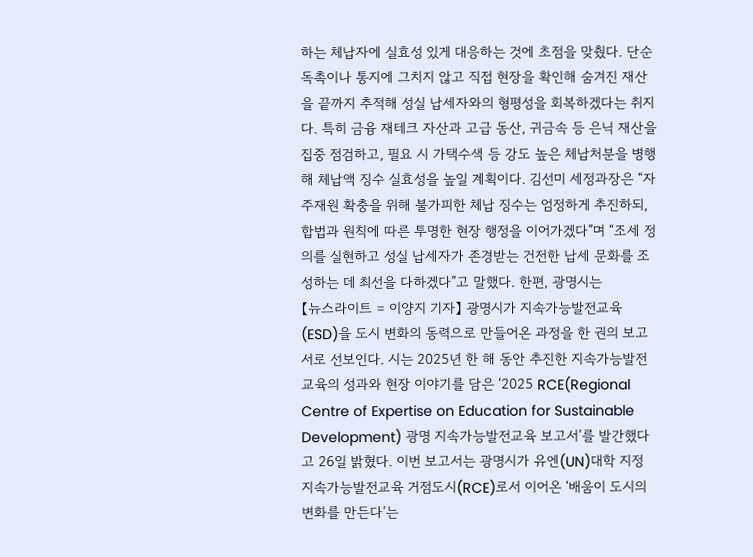하는 체납자에 실효성 있게 대응하는 것에 초점을 맞췄다. 단순 독촉이나 통지에 그치지 않고 직접 현장을 확인해 숨겨진 재산을 끝까지 추적해 성실 납세자와의 형평성을 회복하겠다는 취지다. 특히 금융 재테크 자산과 고급 동산, 귀금속 등 은닉 재산을 집중 점검하고, 필요 시 가택수색 등 강도 높은 체납처분을 병행해 체납액 징수 실효성을 높일 계획이다. 김선미 세정과장은 “자주재원 확충을 위해 불가피한 체납 징수는 엄정하게 추진하되, 합법과 원칙에 따른 투명한 현장 행정을 이어가겠다”며 “조세 정의를 실현하고 성실 납세자가 존경받는 건전한 납세 문화를 조성하는 데 최선을 다하겠다”고 말했다. 한편, 광명시는
【뉴스라이트 = 이양지 기자】 광명시가 지속가능발전교육(ESD)을 도시 변화의 동력으로 만들어온 과정을 한 권의 보고서로 선보인다. 시는 2025년 한 해 동안 추진한 지속가능발전교육의 성과와 현장 이야기를 담은 ‘2025 RCE(Regional Centre of Expertise on Education for Sustainable Development) 광명 지속가능발전교육 보고서’를 발간했다고 26일 밝혔다. 이번 보고서는 광명시가 유엔(UN)대학 지정 지속가능발전교육 거점도시(RCE)로서 이어온 ‘배움이 도시의 변화를 만든다’는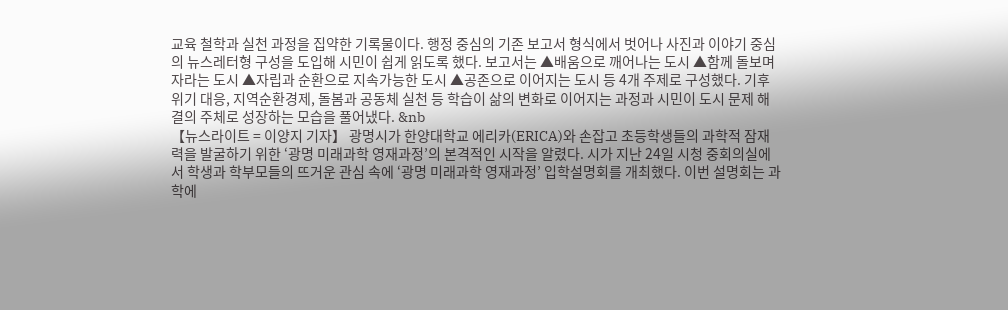교육 철학과 실천 과정을 집약한 기록물이다. 행정 중심의 기존 보고서 형식에서 벗어나 사진과 이야기 중심의 뉴스레터형 구성을 도입해 시민이 쉽게 읽도록 했다. 보고서는 ▲배움으로 깨어나는 도시 ▲함께 돌보며 자라는 도시 ▲자립과 순환으로 지속가능한 도시 ▲공존으로 이어지는 도시 등 4개 주제로 구성했다. 기후위기 대응, 지역순환경제, 돌봄과 공동체 실천 등 학습이 삶의 변화로 이어지는 과정과 시민이 도시 문제 해결의 주체로 성장하는 모습을 풀어냈다. &nb
【뉴스라이트 = 이양지 기자】 광명시가 한양대학교 에리카(ERICA)와 손잡고 초등학생들의 과학적 잠재력을 발굴하기 위한 ‘광명 미래과학 영재과정’의 본격적인 시작을 알렸다. 시가 지난 24일 시청 중회의실에서 학생과 학부모들의 뜨거운 관심 속에 ‘광명 미래과학 영재과정’ 입학설명회를 개최했다. 이번 설명회는 과학에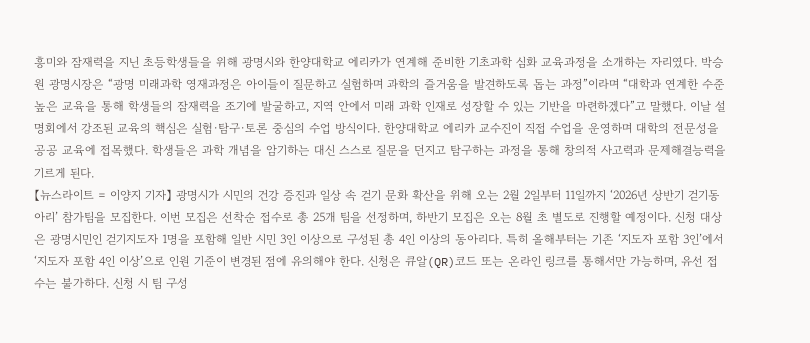흥미와 잠재력을 지닌 초등학생들을 위해 광명시와 한양대학교 에리카가 연계해 준비한 기초과학 심화 교육과정을 소개하는 자리였다. 박승원 광명시장은 “광명 미래과학 영재과정은 아이들이 질문하고 실험하며 과학의 즐거움을 발견하도록 돕는 과정”이라며 “대학과 연계한 수준 높은 교육을 통해 학생들의 잠재력을 조기에 발굴하고, 지역 안에서 미래 과학 인재로 성장할 수 있는 기반을 마련하겠다”고 말했다. 이날 설명회에서 강조된 교육의 핵심은 실험·탐구·토론 중심의 수업 방식이다. 한양대학교 에리카 교수진이 직접 수업을 운영하며 대학의 전문성을 공공 교육에 접목했다. 학생들은 과학 개념을 암기하는 대신 스스로 질문을 던지고 탐구하는 과정을 통해 창의적 사고력과 문제해결능력을 기르게 된다.
【뉴스라이트 = 이양지 기자】 광명시가 시민의 건강 증진과 일상 속 걷기 문화 확산을 위해 오는 2월 2일부터 11일까지 ‘2026년 상반기 걷기동아리’ 참가팀을 모집한다. 이번 모집은 선착순 접수로 총 25개 팀을 선정하며, 하반기 모집은 오는 8월 초 별도로 진행할 예정이다. 신청 대상은 광명시민인 걷기지도자 1명을 포함해 일반 시민 3인 이상으로 구성된 총 4인 이상의 동아리다. 특히 올해부터는 기존 ‘지도자 포함 3인’에서 ‘지도자 포함 4인 이상’으로 인원 기준이 변경된 점에 유의해야 한다. 신청은 큐알(QR)코드 또는 온라인 링크를 통해서만 가능하며, 유선 접수는 불가하다. 신청 시 팀 구성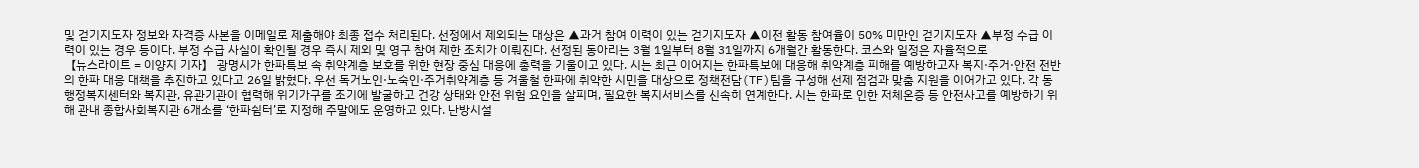및 걷기지도자 정보와 자격증 사본을 이메일로 제출해야 최종 접수 처리된다. 선정에서 제외되는 대상은 ▲과거 참여 이력이 있는 걷기지도자 ▲이전 활동 참여율이 50% 미만인 걷기지도자 ▲부정 수급 이력이 있는 경우 등이다. 부정 수급 사실이 확인될 경우 즉시 제외 및 영구 참여 제한 조치가 이뤄진다. 선정된 동아리는 3월 1일부터 8월 31일까지 6개월간 활동한다. 코스와 일정은 자율적으로
【뉴스라이트 = 이양지 기자】 광명시가 한파특보 속 취약계층 보호를 위한 현장 중심 대응에 총력을 기울이고 있다. 시는 최근 이어지는 한파특보에 대응해 취약계층 피해를 예방하고자 복지·주거·안전 전반의 한파 대응 대책을 추진하고 있다고 26일 밝혔다. 우선 독거노인·노숙인·주거취약계층 등 겨울철 한파에 취약한 시민을 대상으로 정책전담(TF)팀을 구성해 선제 점검과 맞춤 지원을 이어가고 있다. 각 동 행정복지센터와 복지관, 유관기관이 협력해 위기가구를 조기에 발굴하고 건강 상태와 안전 위험 요인을 살피며, 필요한 복지서비스를 신속히 연계한다. 시는 한파로 인한 저체온증 등 안전사고를 예방하기 위해 관내 종합사회복지관 6개소를 ‘한파쉼터’로 지정해 주말에도 운영하고 있다. 난방시설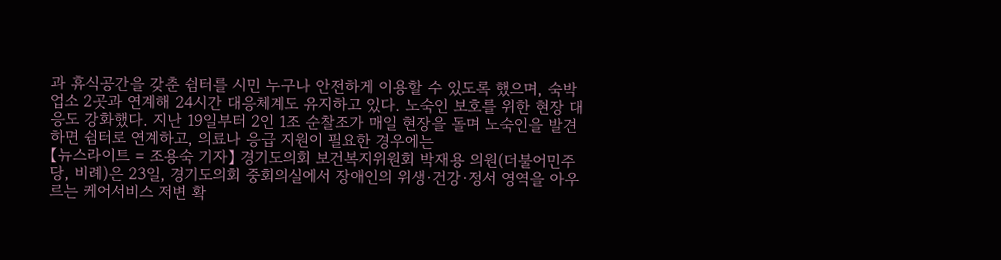과 휴식공간을 갖춘 쉼터를 시민 누구나 안전하게 이용할 수 있도록 했으며, 숙박업소 2곳과 연계해 24시간 대응체계도 유지하고 있다. 노숙인 보호를 위한 현장 대응도 강화했다. 지난 19일부터 2인 1조 순찰조가 매일 현장을 돌며 노숙인을 발견하면 쉼터로 연계하고, 의료나 응급 지원이 필요한 경우에는
【뉴스라이트 = 조용숙 기자】 경기도의회 보건복지위원회 박재용 의원(더불어민주당, 비례)은 23일, 경기도의회 중회의실에서 장애인의 위생·건강·정서 영역을 아우르는 케어서비스 저변 확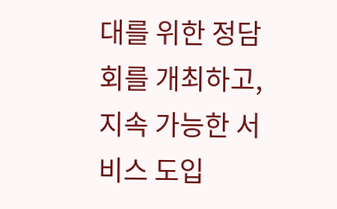대를 위한 정담회를 개최하고, 지속 가능한 서비스 도입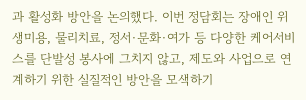과 활성화 방안을 논의했다. 이번 정담회는 장애인 위생미용, 물리치료, 정서·문화·여가 등 다양한 케어서비스를 단발성 봉사에 그치지 않고, 제도와 사업으로 연계하기 위한 실질적인 방안을 모색하기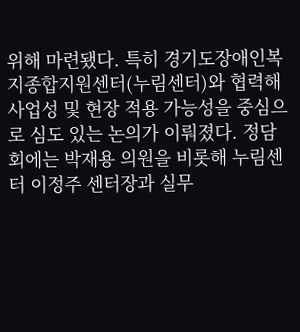위해 마련됐다. 특히 경기도장애인복지종합지원센터(누림센터)와 협력해 사업성 및 현장 적용 가능성을 중심으로 심도 있는 논의가 이뤄졌다. 정담회에는 박재용 의원을 비롯해 누림센터 이정주 센터장과 실무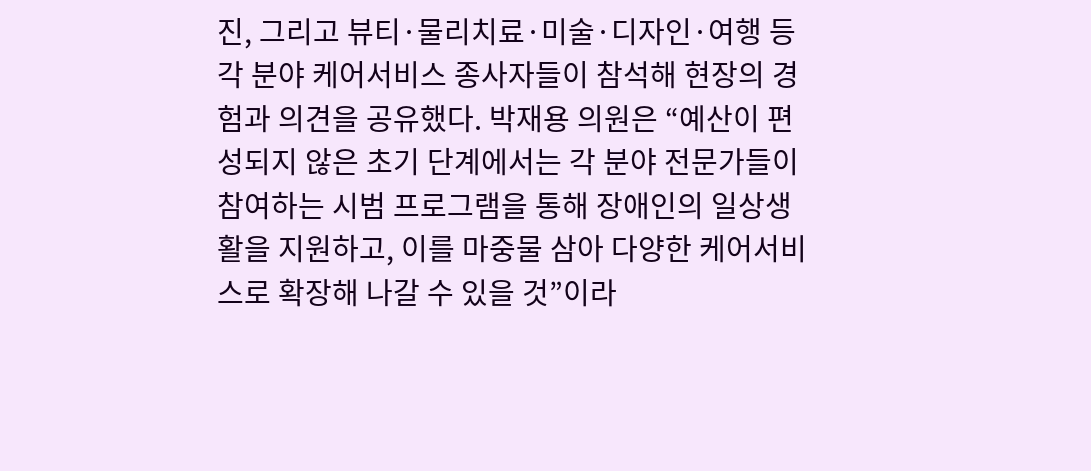진, 그리고 뷰티·물리치료·미술·디자인·여행 등 각 분야 케어서비스 종사자들이 참석해 현장의 경험과 의견을 공유했다. 박재용 의원은 “예산이 편성되지 않은 초기 단계에서는 각 분야 전문가들이 참여하는 시범 프로그램을 통해 장애인의 일상생활을 지원하고, 이를 마중물 삼아 다양한 케어서비스로 확장해 나갈 수 있을 것”이라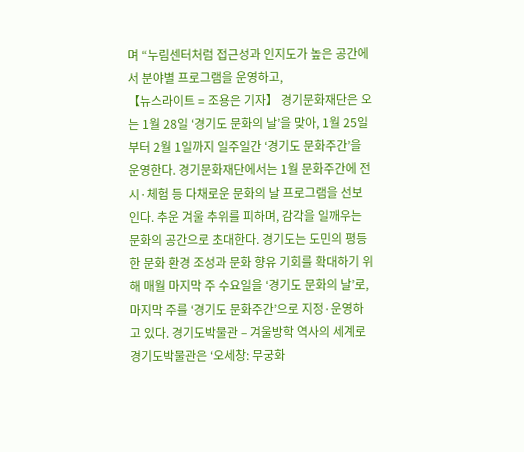며 “누림센터처럼 접근성과 인지도가 높은 공간에서 분야별 프로그램을 운영하고,
【뉴스라이트 = 조용은 기자】 경기문화재단은 오는 1월 28일 ‘경기도 문화의 날’을 맞아, 1월 25일부터 2월 1일까지 일주일간 ‘경기도 문화주간’을 운영한다. 경기문화재단에서는 1월 문화주간에 전시·체험 등 다채로운 문화의 날 프로그램을 선보인다. 추운 겨울 추위를 피하며, 감각을 일깨우는 문화의 공간으로 초대한다. 경기도는 도민의 평등한 문화 환경 조성과 문화 향유 기회를 확대하기 위해 매월 마지막 주 수요일을 ‘경기도 문화의 날’로, 마지막 주를 ‘경기도 문화주간’으로 지정·운영하고 있다. 경기도박물관 – 겨울방학 역사의 세계로 경기도박물관은 ‘오세창: 무궁화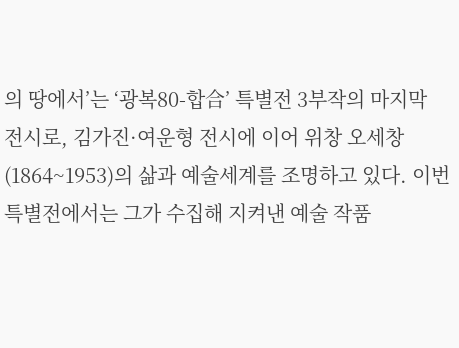의 땅에서’는 ‘광복80-합合’ 특별전 3부작의 마지막 전시로, 김가진·여운형 전시에 이어 위창 오세창(1864~1953)의 삶과 예술세계를 조명하고 있다. 이번 특별전에서는 그가 수집해 지켜낸 예술 작품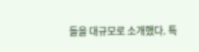들을 대규모로 소개했다. 특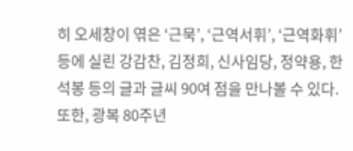히 오세창이 엮은 ‘근묵’, ‘근역서휘’, ‘근역화휘’ 등에 실린 강감찬, 김정희, 신사임당, 정약용, 한석봉 등의 글과 글씨 90여 점을 만나볼 수 있다. 또한, 광복 80주년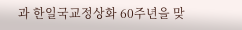과 한일국교정상화 60주년을 맞